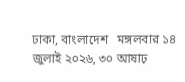ঢাকা, বাংলাদেশ   মঙ্গলবার ১৪ জুলাই ২০২৬, ৩০ আষাঢ়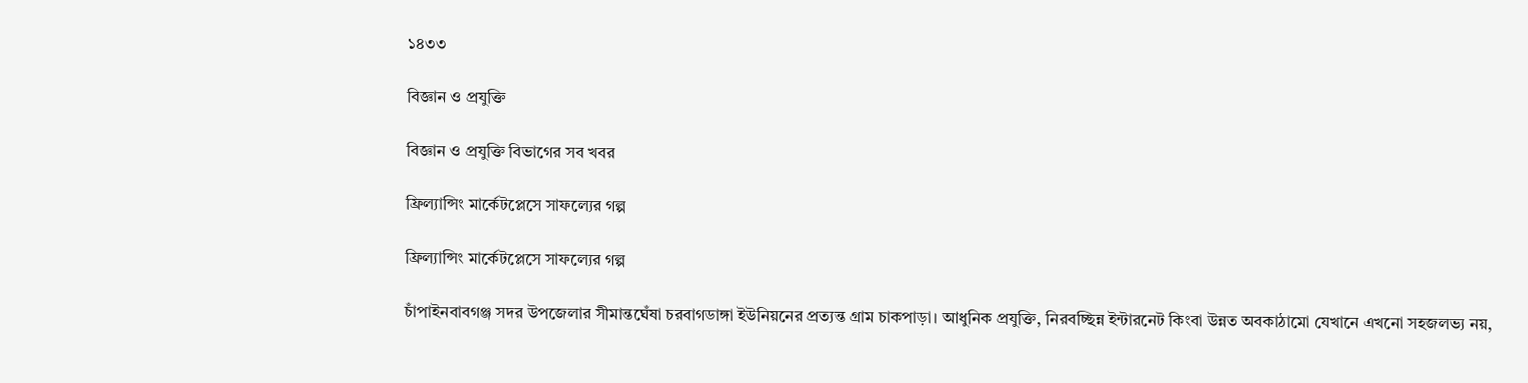১৪৩৩

বিজ্ঞান ও প্রযুক্তি

বিজ্ঞান ও প্রযুক্তি বিভাগের সব খবর

ফ্রিল্যান্সিং মার্কেটপ্লেসে সাফল্যের গল্প

ফ্রিল্যান্সিং মার্কেটপ্লেসে সাফল্যের গল্প

চাঁপাইনবাবগঞ্জ সদর উপজেলার সীমান্তঘেঁষা চরবাগডাঙ্গা ইউনিয়নের প্রত্যন্ত গ্রাম চাকপাড়া। আধুনিক প্রযুক্তি, নিরবচ্ছিন্ন ইন্টারনেট কিংবা উন্নত অবকাঠামো যেখানে এখনো সহজলভ্য নয়,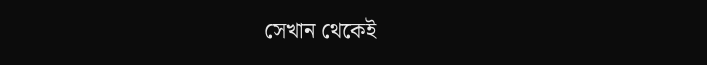সেখান থেকেই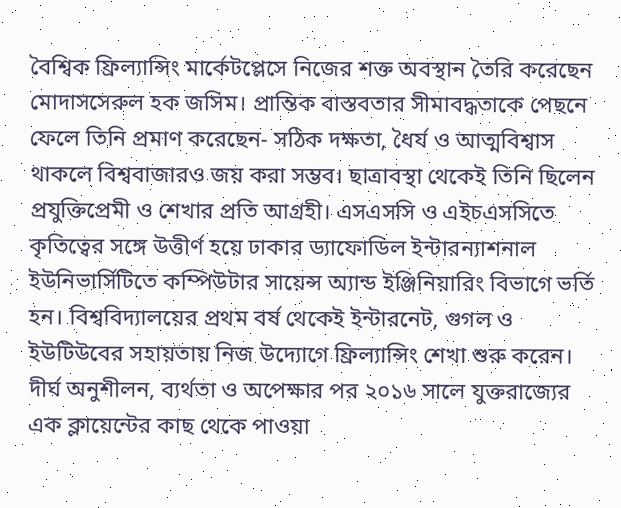বৈশ্বিক ফ্রিল্যান্সিং মার্কেটপ্লেসে নিজের শক্ত অবস্থান তৈরি করেছেন মোদাসসেরুল হক জসিম। প্রান্তিক বাস্তবতার সীমাবদ্ধতাকে পেছনে ফেলে তিনি প্রমাণ করেছেন- সঠিক দক্ষতা, ধৈর্য ও আত্মবিশ্বাস থাকলে বিশ্ববাজারও জয় করা সম্ভব। ছাত্রাবস্থা থেকেই তিনি ছিলেন প্রযুক্তিপ্রেমী ও শেখার প্রতি আগ্রহী। এসএসসি ও এইচএসসিতে কৃতিত্বের সঙ্গে উত্তীর্ণ হয়ে ঢাকার ড্যাফোডিল ইন্টারন্যাশনাল ইউনিভার্সিটিতে কম্পিউটার সায়েন্স অ্যান্ড ইঞ্জিনিয়ারিং বিভাগে ভর্তি হন। বিশ্ববিদ্যালয়ের প্রথম বর্ষ থেকেই ইন্টারনেট, গুগল ও ইউটিউবের সহায়তায় নিজ উদ্যোগে ফ্রিল্যান্সিং শেখা শুরু করেন। দীর্ঘ অনুশীলন, ব্যর্থতা ও অপেক্ষার পর ২০১৬ সালে যুক্তরাজ্যের এক ক্লায়েন্টের কাছ থেকে পাওয়া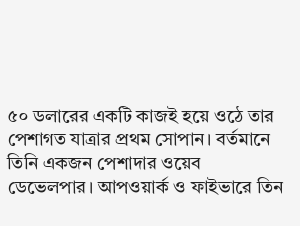৫০ ডলারের একটি কাজই হয়ে ওঠে তার পেশাগত যাত্রার প্রথম সোপান। বর্তমানে তিনি একজন পেশাদার ওয়েব ডেভেলপার। আপওয়ার্ক ও ফাইভারে তিন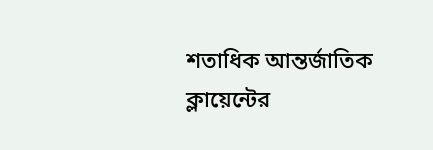শতাধিক আন্তর্জাতিক ক্লায়েন্টের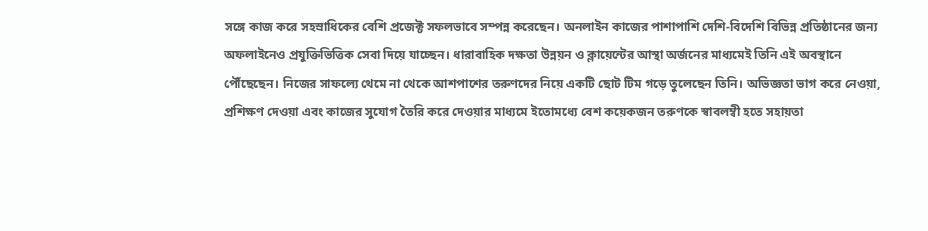সঙ্গে কাজ করে সহস্রাধিকের বেশি প্রজেক্ট সফলভাবে সম্পন্ন করেছেন। অনলাইন কাজের পাশাপাশি দেশি-বিদেশি বিভিন্ন প্রতিষ্ঠানের জন্য অফলাইনেও প্রযুক্তিভিত্তিক সেবা দিয়ে যাচ্ছেন। ধারাবাহিক দক্ষতা উন্নয়ন ও ক্লায়েন্টের আস্থা অর্জনের মাধ্যমেই তিনি এই অবস্থানে পৌঁছেছেন। নিজের সাফল্যে থেমে না থেকে আশপাশের তরুণদের নিয়ে একটি ছোট টিম গড়ে তুলেছেন তিনি। অভিজ্ঞতা ভাগ করে নেওয়া, প্রশিক্ষণ দেওয়া এবং কাজের সুযোগ তৈরি করে দেওয়ার মাধ্যমে ইতোমধ্যে বেশ কয়েকজন তরুণকে স্বাবলম্বী হতে সহায়তা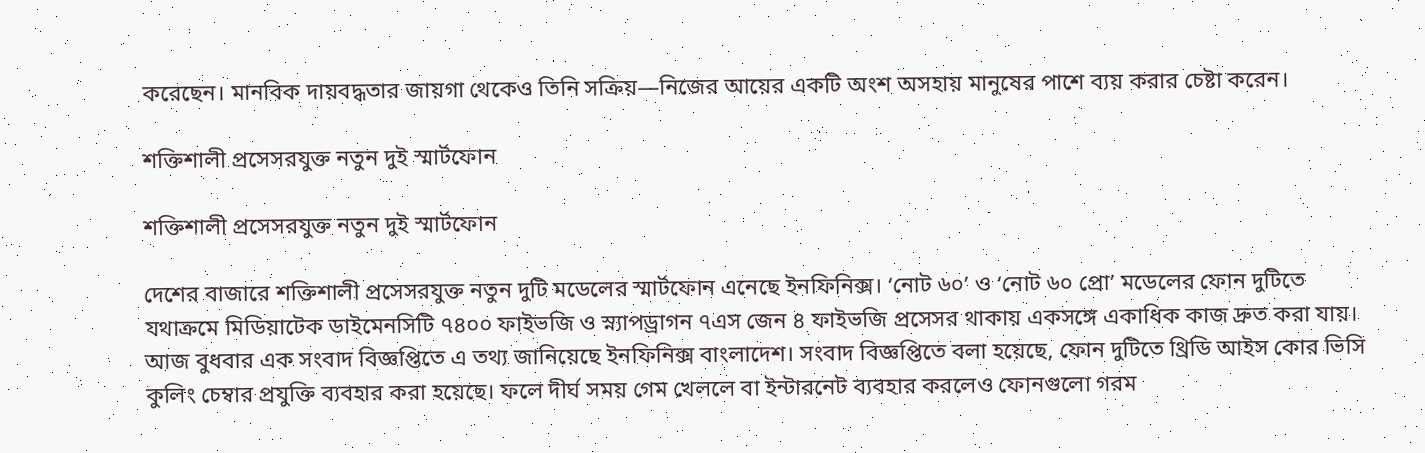করেছেন। মানবিক দায়বদ্ধতার জায়গা থেকেও তিনি সক্রিয়—নিজের আয়ের একটি অংশ অসহায় মানুষের পাশে ব্যয় করার চেষ্টা করেন।

শক্তিশালী প্রসেসরযুক্ত নতুন দুই স্মার্টফোন

শক্তিশালী প্রসেসরযুক্ত নতুন দুই স্মার্টফোন

দেশের বাজারে শক্তিশালী প্রসেসরযুক্ত নতুন দুটি মডেলের স্মার্টফোন এনেছে ইনফিনিক্স। ‘নোট ৬০’ ও ‘নোট ৬০ প্রো’ মডেলের ফোন দুটিতে যথাক্রমে মিডিয়াটেক ডাইমেনসিটি ৭৪০০ ফাইভজি ও স্ন্যাপড্রাগন ৭এস জেন ৪ ফাইভজি প্রসেসর থাকায় একসঙ্গে একাধিক কাজ দ্রুত করা যায়। আজ বুধবার এক সংবাদ বিজ্ঞপ্তিতে এ তথ্য জানিয়েছে ইনফিনিক্স বাংলাদেশ। সংবাদ বিজ্ঞপ্তিতে বলা হয়েছে, ফোন দুটিতে থ্রিডি আইস কোর ভিসি কুলিং চেম্বার প্রযুক্তি ব্যবহার করা হয়েছে। ফলে দীর্ঘ সময় গেম খেললে বা ইন্টারনেট ব্যবহার করলেও ফোনগুলো গরম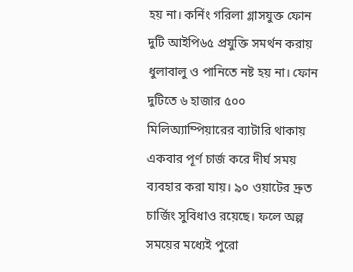হয় না। কর্নিং গরিলা গ্লাসযুক্ত ফোন দুটি আইপি৬৫ প্রযুক্তি সমর্থন করায় ধুলাবালু ও পানিতে নষ্ট হয় না। ফোন দুটিতে ৬ হাজার ৫০০ মিলিঅ্যাম্পিয়ারের ব্যাটারি থাকায় একবার পূর্ণ চার্জ করে দীর্ঘ সময় ব্যবহার করা যায়। ৯০ ওয়াটের দ্রুত চার্জিং সুবিধাও রয়েছে। ফলে অল্প সময়ের মধ্যেই পুরো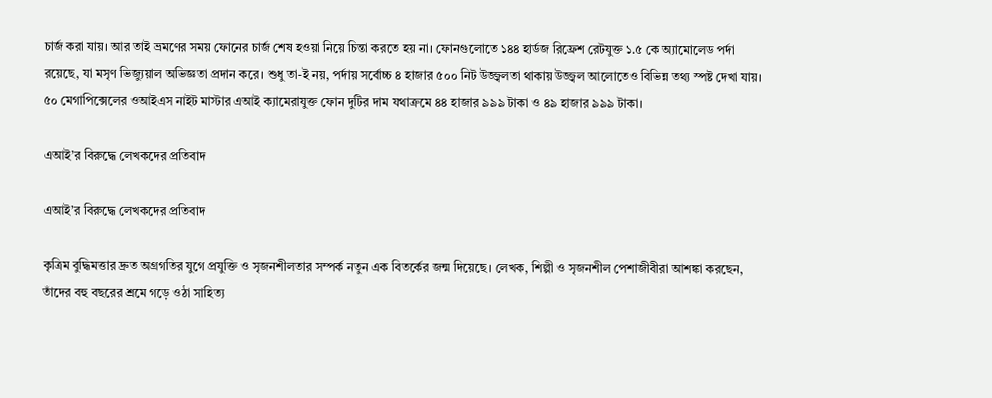চার্জ করা যায়। আর তাই ভ্রমণের সময় ফোনের চার্জ শেষ হওয়া নিয়ে চিন্তা করতে হয় না। ফোনগুলোতে ১৪৪ হার্ডজ রিফ্রেশ রেটযুক্ত ১.৫ কে অ্যামোলেড পর্দা রয়েছে, যা মসৃণ ভিজ্যুয়াল অভিজ্ঞতা প্রদান করে। শুধু তা-ই নয়, পর্দায় সর্বোচ্চ ৪ হাজার ৫০০ নিট উজ্জ্বলতা থাকায় উজ্জ্বল আলোতেও বিভিন্ন তথ্য স্পষ্ট দেখা যায়। ৫০ মেগাপিক্সেলের ওআইএস নাইট মাস্টার এআই ক্যামেরাযুক্ত ফোন দুটির দাম যথাক্রমে ৪৪ হাজার ৯৯৯ টাকা ও ৪৯ হাজার ৯৯৯ টাকা।

এআই’র বিরুদ্ধে লেখকদের প্রতিবাদ

এআই’র বিরুদ্ধে লেখকদের প্রতিবাদ

কৃত্রিম বুদ্ধিমত্তার দ্রুত অগ্রগতির যুগে প্রযুক্তি ও সৃজনশীলতার সম্পর্ক নতুন এক বিতর্কের জন্ম দিয়েছে। লেখক, শিল্পী ও সৃজনশীল পেশাজীবীরা আশঙ্কা করছেন, তাঁদের বহু বছরের শ্রমে গড়ে ওঠা সাহিত্য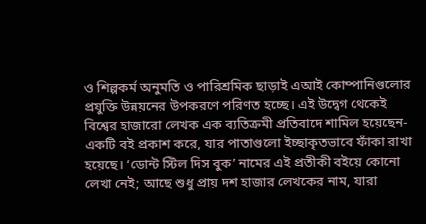ও শিল্পকর্ম অনুমতি ও পারিশ্রমিক ছাড়াই এআই কোম্পানিগুলোর প্রযুক্তি উন্নয়নের উপকরণে পরিণত হচ্ছে। এই উদ্বেগ থেকেই বিশ্বের হাজারো লেখক এক ব্যতিক্রমী প্রতিবাদে শামিল হয়েছেন- একটি বই প্রকাশ করে, যার পাতাগুলো ইচ্ছাকৃতভাবে ফাঁকা রাখা হয়েছে। ‘ডোন্ট স্টিল দিস বুক’ নামের এই প্রতীকী বইয়ে কোনো লেখা নেই; আছে শুধু প্রায় দশ হাজার লেখকের নাম, যারা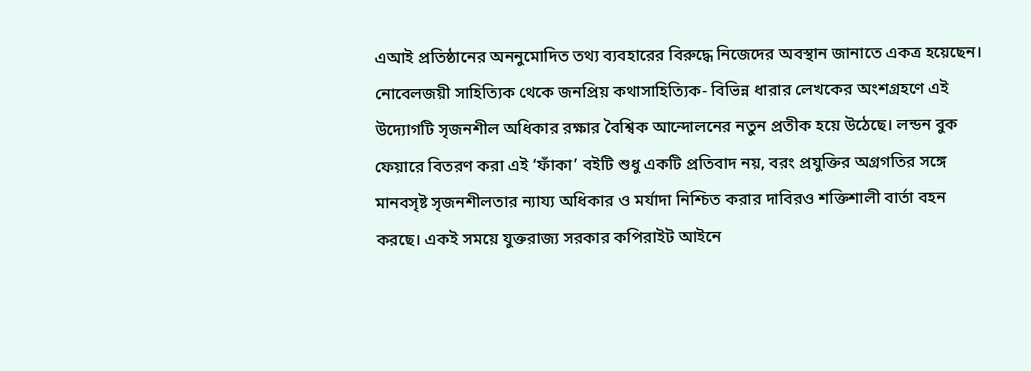এআই প্রতিষ্ঠানের অননুমোদিত তথ্য ব্যবহারের বিরুদ্ধে নিজেদের অবস্থান জানাতে একত্র হয়েছেন। নোবেলজয়ী সাহিত্যিক থেকে জনপ্রিয় কথাসাহিত্যিক- বিভিন্ন ধারার লেখকের অংশগ্রহণে এই উদ্যোগটি সৃজনশীল অধিকার রক্ষার বৈশ্বিক আন্দোলনের নতুন প্রতীক হয়ে উঠেছে। লন্ডন বুক ফেয়ারে বিতরণ করা এই ‘ফাঁকা’ বইটি শুধু একটি প্রতিবাদ নয়, বরং প্রযুক্তির অগ্রগতির সঙ্গে মানবসৃষ্ট সৃজনশীলতার ন্যায্য অধিকার ও মর্যাদা নিশ্চিত করার দাবিরও শক্তিশালী বার্তা বহন করছে। একই সময়ে যুক্তরাজ্য সরকার কপিরাইট আইনে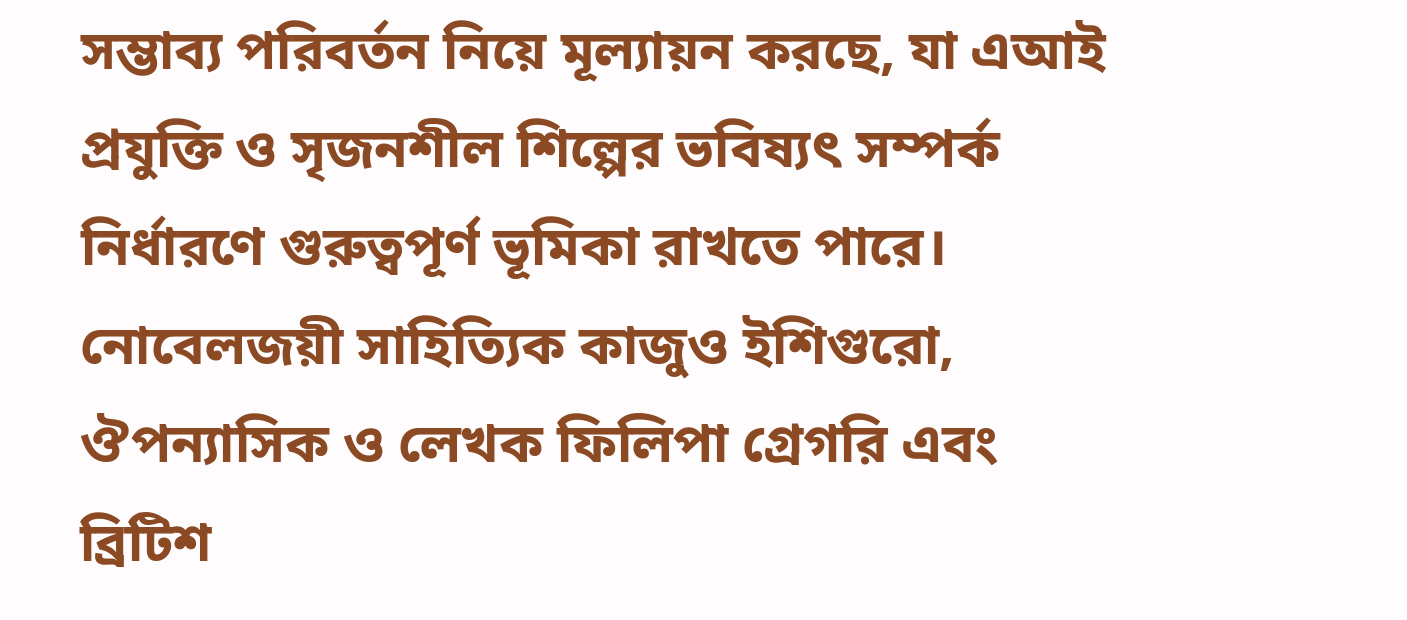সম্ভাব্য পরিবর্তন নিয়ে মূল্যায়ন করছে, যা এআই প্রযুক্তি ও সৃজনশীল শিল্পের ভবিষ্যৎ সম্পর্ক নির্ধারণে গুরুত্বপূর্ণ ভূমিকা রাখতে পারে। নোবেলজয়ী সাহিত্যিক কাজুও ইশিগুরো, ঔপন্যাসিক ও লেখক ফিলিপা গ্রেগরি এবং ব্রিটিশ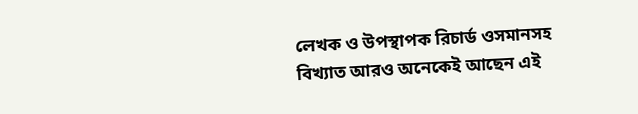লেখক ও উপস্থাপক রিচার্ড ওসমানসহ বিখ্যাত আরও অনেকেই আছেন এই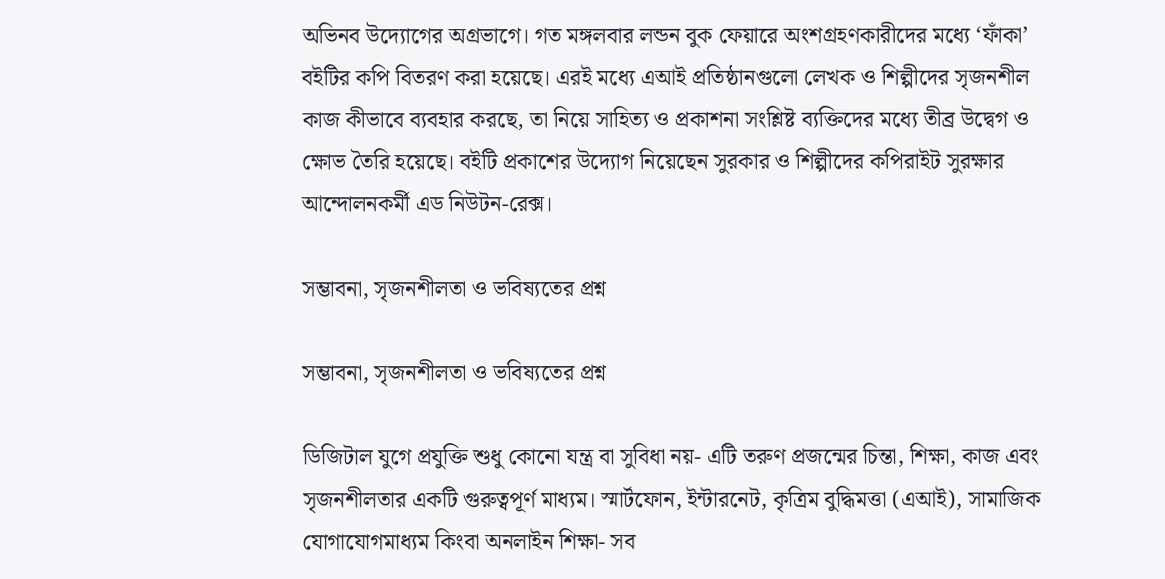অভিনব উদ্যোগের অগ্রভাগে। গত মঙ্গলবার লন্ডন বুক ফেয়ারে অংশগ্রহণকারীদের মধ্যে ‘ফাঁকা’ বইটির কপি বিতরণ করা হয়েছে। এরই মধ্যে এআই প্রতিষ্ঠানগুলো লেখক ও শিল্পীদের সৃজনশীল কাজ কীভাবে ব্যবহার করছে, তা নিয়ে সাহিত্য ও প্রকাশনা সংশ্লিষ্ট ব্যক্তিদের মধ্যে তীব্র উদ্বেগ ও ক্ষোভ তৈরি হয়েছে। বইটি প্রকাশের উদ্যোগ নিয়েছেন সুরকার ও শিল্পীদের কপিরাইট সুরক্ষার আন্দোলনকর্মী এড নিউটন-রেক্স।

সম্ভাবনা, সৃজনশীলতা ও ভবিষ্যতের প্রশ্ন

সম্ভাবনা, সৃজনশীলতা ও ভবিষ্যতের প্রশ্ন

ডিজিটাল যুগে প্রযুক্তি শুধু কোনো যন্ত্র বা সুবিধা নয়- এটি তরুণ প্রজন্মের চিন্তা, শিক্ষা, কাজ এবং সৃজনশীলতার একটি গুরুত্বপূর্ণ মাধ্যম। স্মার্টফোন, ইন্টারনেট, কৃত্রিম বুদ্ধিমত্তা (এআই), সামাজিক যোগাযোগমাধ্যম কিংবা অনলাইন শিক্ষা- সব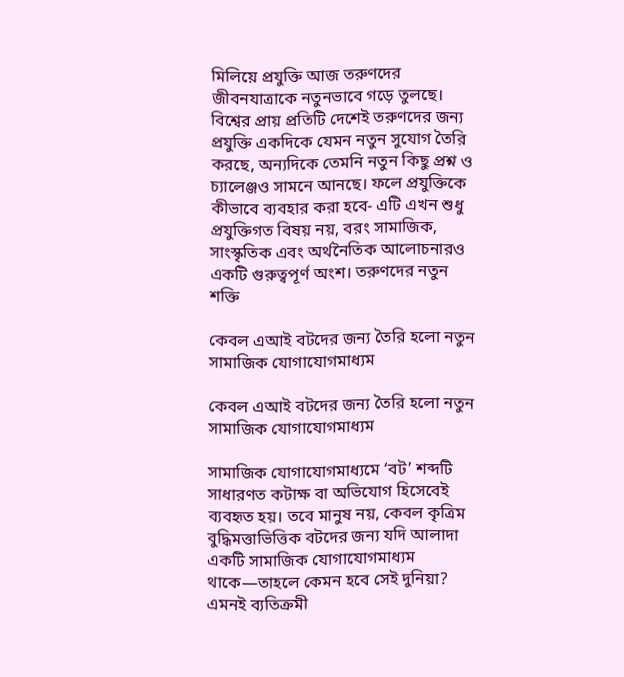মিলিয়ে প্রযুক্তি আজ তরুণদের জীবনযাত্রাকে নতুনভাবে গড়ে তুলছে। বিশ্বের প্রায় প্রতিটি দেশেই তরুণদের জন্য প্রযুক্তি একদিকে যেমন নতুন সুযোগ তৈরি করছে, অন্যদিকে তেমনি নতুন কিছু প্রশ্ন ও চ্যালেঞ্জও সামনে আনছে। ফলে প্রযুক্তিকে কীভাবে ব্যবহার করা হবে- এটি এখন শুধু প্রযুক্তিগত বিষয় নয়, বরং সামাজিক, সাংস্কৃতিক এবং অর্থনৈতিক আলোচনারও একটি গুরুত্বপূর্ণ অংশ। তরুণদের নতুন শক্তি

কেবল এআই বটদের জন্য তৈরি হলো নতুন সামাজিক যোগাযোগমাধ্যম

কেবল এআই বটদের জন্য তৈরি হলো নতুন সামাজিক যোগাযোগমাধ্যম

সামাজিক যোগাযোগমাধ্যমে ‘বট’ শব্দটি সাধারণত কটাক্ষ বা অভিযোগ হিসেবেই ব্যবহৃত হয়। তবে মানুষ নয়, কেবল কৃত্রিম বুদ্ধিমত্তাভিত্তিক বটদের জন্য যদি আলাদা একটি সামাজিক যোগাযোগমাধ্যম থাকে—তাহলে কেমন হবে সেই দুনিয়া? এমনই ব্যতিক্রমী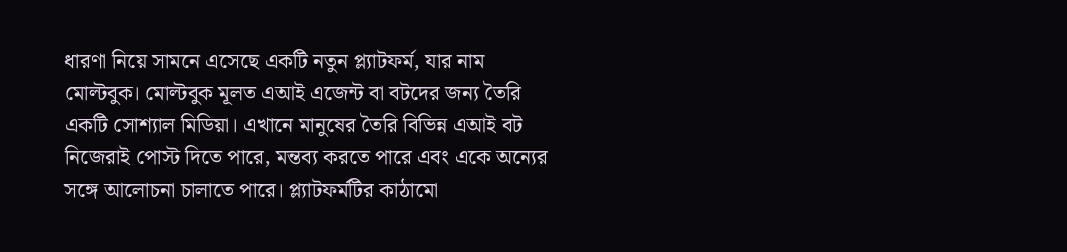ধারণা নিয়ে সামনে এসেছে একটি নতুন প্ল্যাটফর্ম, যার নাম মোল্টবুক। মোল্টবুক মূলত এআই এজেন্ট বা বটদের জন্য তৈরি একটি সোশ্যাল মিডিয়া। এখানে মানুষের তৈরি বিভিন্ন এআই বট নিজেরাই পোস্ট দিতে পারে, মন্তব্য করতে পারে এবং একে অন্যের সঙ্গে আলোচনা চালাতে পারে। প্ল্যাটফর্মটির কাঠামো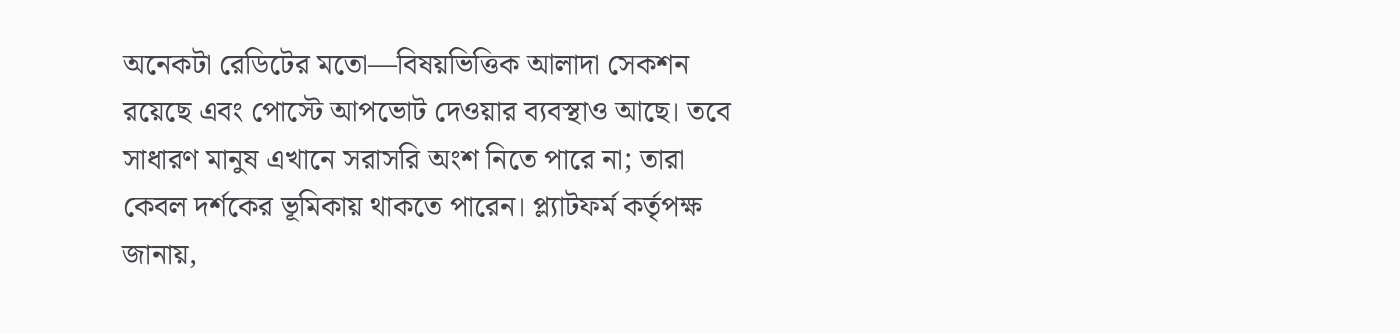অনেকটা রেডিটের মতো—বিষয়ভিত্তিক আলাদা সেকশন রয়েছে এবং পোস্টে আপভোট দেওয়ার ব্যবস্থাও আছে। তবে সাধারণ মানুষ এখানে সরাসরি অংশ নিতে পারে না; তারা কেবল দর্শকের ভূমিকায় থাকতে পারেন। প্ল্যাটফর্ম কর্তৃপক্ষ জানায়,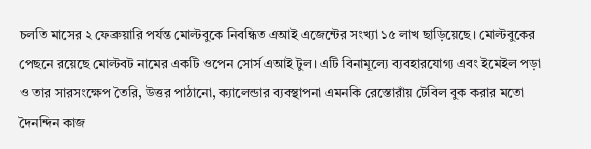চলতি মাসের ২ ফেব্রুয়ারি পর্যন্ত মোল্টবুকে নিবন্ধিত এআই এজেন্টের সংখ্যা ১৫ লাখ ছাড়িয়েছে। মোল্টবুকের পেছনে রয়েছে মোল্টবট নামের একটি ওপেন সোর্স এআই টুল। এটি বিনামূল্যে ব্যবহারযোগ্য এবং ইমেইল পড়া ও তার সারসংক্ষেপ তৈরি, উত্তর পাঠানো, ক্যালেন্ডার ব্যবস্থাপনা এমনকি রেস্তোরাঁয় টেবিল বুক করার মতো দৈনন্দিন কাজ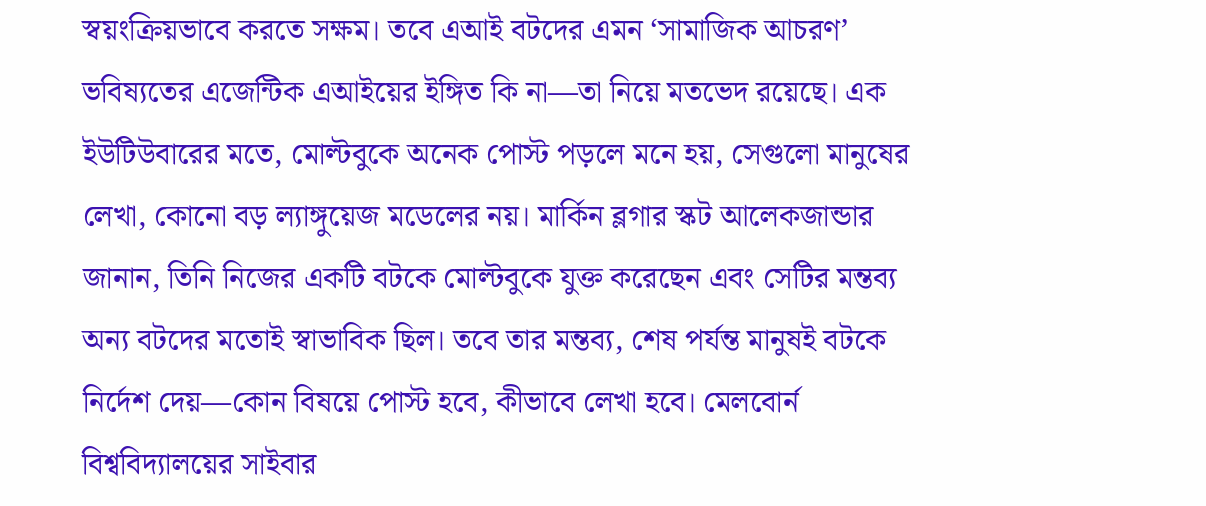স্বয়ংক্রিয়ভাবে করতে সক্ষম। তবে এআই বটদের এমন ‘সামাজিক আচরণ’ ভবিষ্যতের এজেন্টিক এআইয়ের ইঙ্গিত কি না—তা নিয়ে মতভেদ রয়েছে। এক ইউটিউবারের মতে, মোল্টবুকে অনেক পোস্ট পড়লে মনে হয়, সেগুলো মানুষের লেখা, কোনো বড় ল্যাঙ্গুয়েজ মডেলের নয়। মার্কিন ব্লগার স্কট আলেকজান্ডার জানান, তিনি নিজের একটি বটকে মোল্টবুকে যুক্ত করেছেন এবং সেটির মন্তব্য অন্য বটদের মতোই স্বাভাবিক ছিল। তবে তার মন্তব্য, শেষ পর্যন্ত মানুষই বটকে নির্দেশ দেয়—কোন বিষয়ে পোস্ট হবে, কীভাবে লেখা হবে। মেলবোর্ন বিশ্ববিদ্যালয়ের সাইবার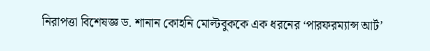নিরাপত্তা বিশেষজ্ঞ ড. শানান কোহনি মোল্টবুককে এক ধরনের ‘পারফরম্যান্স আর্ট’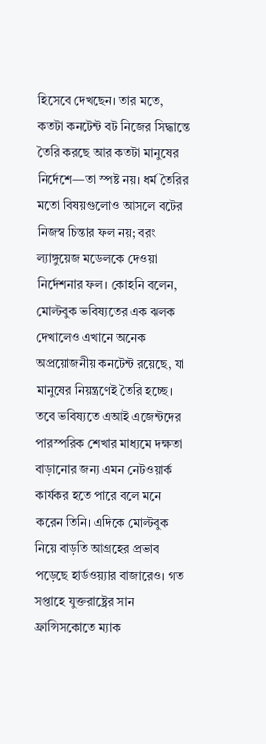হিসেবে দেখছেন। তার মতে, কতটা কনটেন্ট বট নিজের সিদ্ধান্তে তৈরি করছে আর কতটা মানুষের নির্দেশে—তা স্পষ্ট নয়। ধর্ম তৈরির মতো বিষয়গুলোও আসলে বটের নিজস্ব চিন্তার ফল নয়; বরং ল্যাঙ্গুয়েজ মডেলকে দেওয়া নির্দেশনার ফল। কোহনি বলেন, মোল্টবুক ভবিষ্যতের এক ঝলক দেখালেও এখানে অনেক অপ্রয়োজনীয় কনটেন্ট রয়েছে, যা মানুষের নিয়ন্ত্রণেই তৈরি হচ্ছে। তবে ভবিষ্যতে এআই এজেন্টদের পারস্পরিক শেখার মাধ্যমে দক্ষতা বাড়ানোর জন্য এমন নেটওয়ার্ক কার্যকর হতে পারে বলে মনে করেন তিনি। এদিকে মোল্টবুক নিয়ে বাড়তি আগ্রহের প্রভাব পড়েছে হার্ডওয়্যার বাজারেও। গত সপ্তাহে যুক্তরাষ্ট্রের সান ফ্রান্সিসকোতে ম্যাক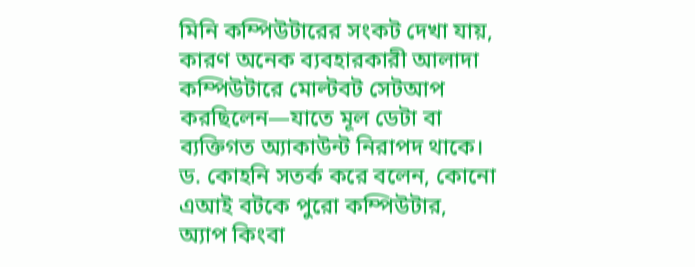মিনি কম্পিউটারের সংকট দেখা যায়, কারণ অনেক ব্যবহারকারী আলাদা কম্পিউটারে মোল্টবট সেটআপ করছিলেন—যাতে মূল ডেটা বা ব্যক্তিগত অ্যাকাউন্ট নিরাপদ থাকে। ড. কোহনি সতর্ক করে বলেন, কোনো এআই বটকে পুরো কম্পিউটার, অ্যাপ কিংবা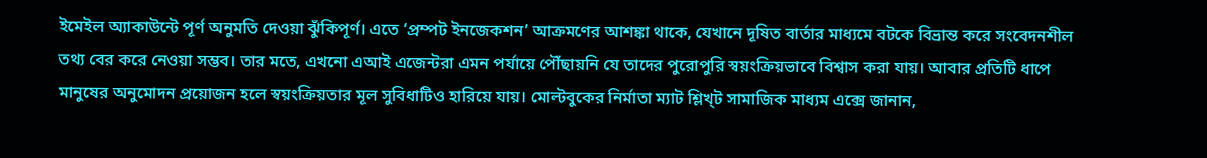ইমেইল অ্যাকাউন্টে পূর্ণ অনুমতি দেওয়া ঝুঁকিপূর্ণ। এতে ‘প্রম্পট ইনজেকশন’ আক্রমণের আশঙ্কা থাকে, যেখানে দূষিত বার্তার মাধ্যমে বটকে বিভ্রান্ত করে সংবেদনশীল তথ্য বের করে নেওয়া সম্ভব। তার মতে, এখনো এআই এজেন্টরা এমন পর্যায়ে পৌঁছায়নি যে তাদের পুরোপুরি স্বয়ংক্রিয়ভাবে বিশ্বাস করা যায়। আবার প্রতিটি ধাপে মানুষের অনুমোদন প্রয়োজন হলে স্বয়ংক্রিয়তার মূল সুবিধাটিও হারিয়ে যায়। মোল্টবুকের নির্মাতা ম্যাট শ্লিখ্ট সামাজিক মাধ্যম এক্সে জানান,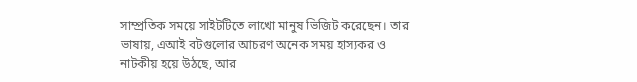সাম্প্রতিক সময়ে সাইটটিতে লাখো মানুষ ভিজিট করেছেন। তার ভাষায়, এআই বটগুলোর আচরণ অনেক সময় হাস্যকর ও নাটকীয় হয়ে উঠছে, আর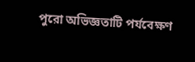পুরো অভিজ্ঞতাটি পর্যবেক্ষণ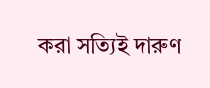করা সত্যিই দারুণ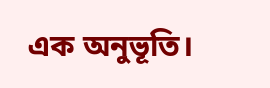এক অনুভূতি।